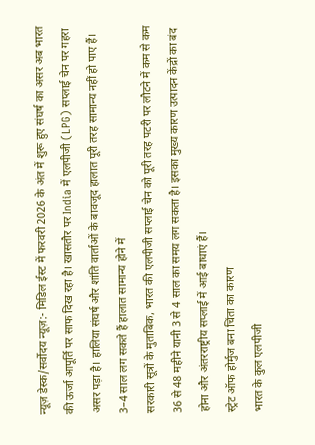न्यूज़ डेस्क/सर्वोदय न्यूज़:- मिडिल ईस्ट में फरवरी 2026 के अंत में शुरू हुए संघर्ष का असर अब भारत की ऊर्जा आपूर्ति पर साफ दिख रहा है। खासतौर पर India में एलपीजी (LPG) सप्लाई चेन पर गहरा असर पड़ा है। हालिया संघर्ष और शांति वार्ताओं के बावजूद हालात पूरी तरह सामान्य नहीं हो पाए हैं।
3–4 साल लग सकते हैं हालात सामान्य होने में
सरकारी सूत्रों के मुताबिक, भारत की एलपीजी सप्लाई चेन को पूरी तरह पटरी पर लौटने में कम से कम 36 से 48 महीने यानी 3 से 4 साल का समय लग सकता है। इसका मुख्य कारण उत्पादन केंद्रों का बंद होना और अंतरराष्ट्रीय सप्लाई में आई बाधाएं हैं।
स्ट्रेट ऑफ होर्मुज बना चिंता का कारण
भारत के कुल एलपीजी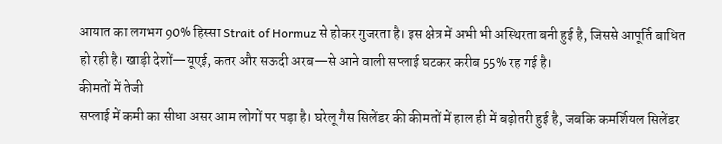आयात का लगभग 90% हिस्सा Strait of Hormuz से होकर गुजरता है। इस क्षेत्र में अभी भी अस्थिरता बनी हुई है, जिससे आपूर्ति बाधित हो रही है। खाड़ी देशों—यूएई, कतर और सऊदी अरब—से आने वाली सप्लाई घटकर करीब 55% रह गई है।
कीमतों में तेजी
सप्लाई में कमी का सीधा असर आम लोगों पर पड़ा है। घरेलू गैस सिलेंडर की कीमतों में हाल ही में बढ़ोतरी हुई है, जबकि कमर्शियल सिलेंडर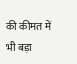की कीमत में भी बड़ा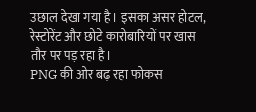उछाल देखा गया है। इसका असर होटल, रेस्टोरेंट और छोटे कारोबारियों पर खास तौर पर पड़ रहा है।
PNG की ओर बढ़ रहा फोकस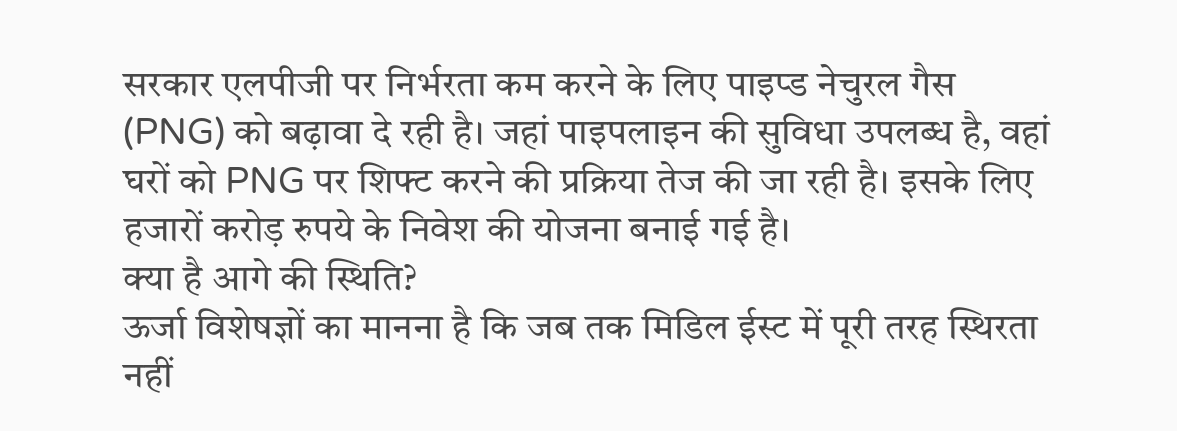सरकार एलपीजी पर निर्भरता कम करने के लिए पाइप्ड नेचुरल गैस (PNG) को बढ़ावा दे रही है। जहां पाइपलाइन की सुविधा उपलब्ध है, वहां घरों को PNG पर शिफ्ट करने की प्रक्रिया तेज की जा रही है। इसके लिए हजारों करोड़ रुपये के निवेश की योजना बनाई गई है।
क्या है आगे की स्थिति?
ऊर्जा विशेषज्ञों का मानना है कि जब तक मिडिल ईस्ट में पूरी तरह स्थिरता नहीं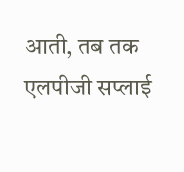आती, तब तक एलपीजी सप्लाई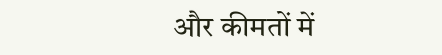और कीमतों में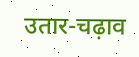उतार-चढ़ाव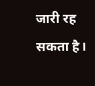जारी रह सकता है।